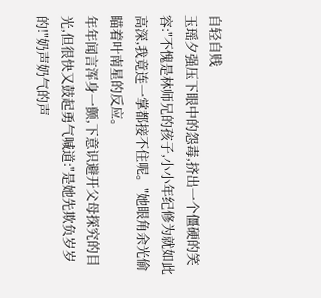自轻自贱
玉瑶夕强压下眼中的怨毒,挤出一个僵硬的笑容:"不愧是林师兄的孩子,小小年纪修为就如此高深,我竟连一掌都接不住呢。"她眼角余光偷瞄着叶南星的反应。
年年闻言浑身一颤,下意识避开父母探究的目光,但很快又鼓起勇气喊道:"是她先欺负岁岁的!"奶声奶气的声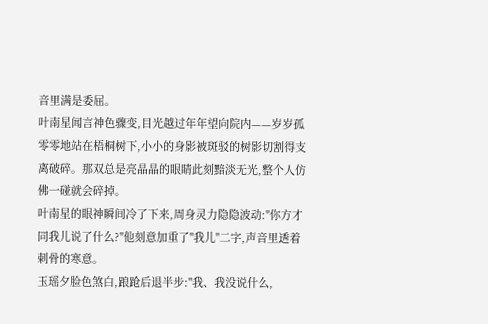音里满是委屈。
叶南星闻言神色骤变,目光越过年年望向院内——岁岁孤零零地站在梧桐树下,小小的身影被斑驳的树影切割得支离破碎。那双总是亮晶晶的眼睛此刻黯淡无光,整个人仿佛一碰就会碎掉。
叶南星的眼神瞬间冷了下来,周身灵力隐隐波动:"你方才同我儿说了什么?"他刻意加重了"我儿"二字,声音里透着刺骨的寒意。
玉瑶夕脸色煞白,踉跄后退半步:"我、我没说什么,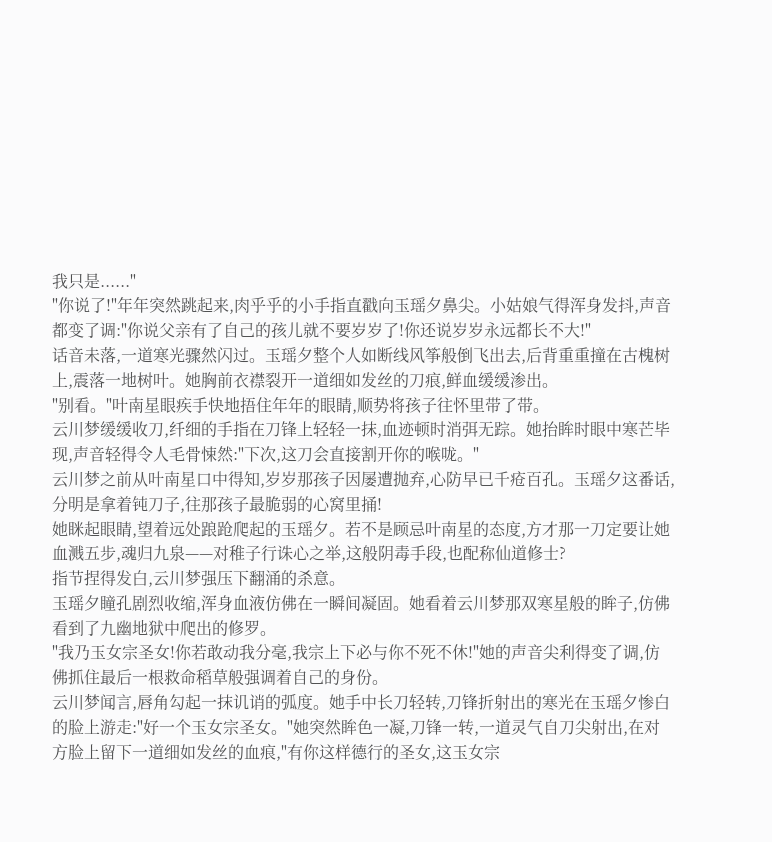我只是......"
"你说了!"年年突然跳起来,肉乎乎的小手指直戳向玉瑶夕鼻尖。小姑娘气得浑身发抖,声音都变了调:"你说父亲有了自己的孩儿就不要岁岁了!你还说岁岁永远都长不大!"
话音未落,一道寒光骤然闪过。玉瑶夕整个人如断线风筝般倒飞出去,后背重重撞在古槐树上,震落一地树叶。她胸前衣襟裂开一道细如发丝的刀痕,鲜血缓缓渗出。
"别看。"叶南星眼疾手快地捂住年年的眼睛,顺势将孩子往怀里带了带。
云川梦缓缓收刀,纤细的手指在刀锋上轻轻一抹,血迹顿时消弭无踪。她抬眸时眼中寒芒毕现,声音轻得令人毛骨悚然:"下次,这刀会直接割开你的喉咙。"
云川梦之前从叶南星口中得知,岁岁那孩子因屡遭抛弃,心防早已千疮百孔。玉瑶夕这番话,分明是拿着钝刀子,往那孩子最脆弱的心窝里捅!
她眯起眼睛,望着远处踉跄爬起的玉瑶夕。若不是顾忌叶南星的态度,方才那一刀定要让她血溅五步,魂归九泉——对稚子行诛心之举,这般阴毒手段,也配称仙道修士?
指节捏得发白,云川梦强压下翻涌的杀意。
玉瑶夕瞳孔剧烈收缩,浑身血液仿佛在一瞬间凝固。她看着云川梦那双寒星般的眸子,仿佛看到了九幽地狱中爬出的修罗。
"我乃玉女宗圣女!你若敢动我分毫,我宗上下必与你不死不休!"她的声音尖利得变了调,仿佛抓住最后一根救命稻草般强调着自己的身份。
云川梦闻言,唇角勾起一抹讥诮的弧度。她手中长刀轻转,刀锋折射出的寒光在玉瑶夕惨白的脸上游走:"好一个玉女宗圣女。"她突然眸色一凝,刀锋一转,一道灵气自刀尖射出,在对方脸上留下一道细如发丝的血痕,"有你这样德行的圣女,这玉女宗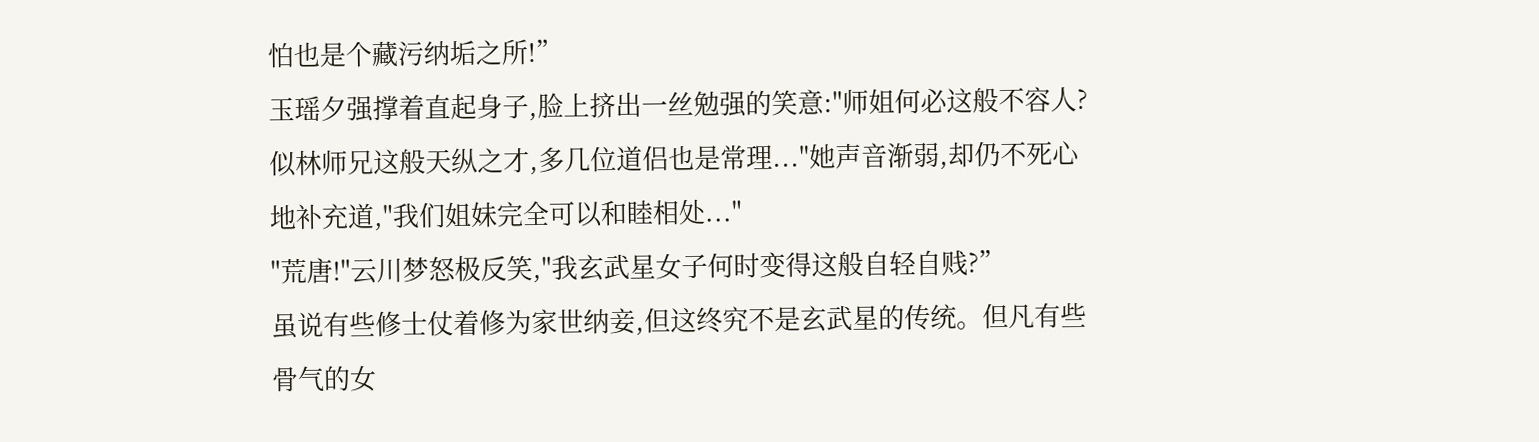怕也是个藏污纳垢之所!”
玉瑶夕强撑着直起身子,脸上挤出一丝勉强的笑意:"师姐何必这般不容人?似林师兄这般天纵之才,多几位道侣也是常理..."她声音渐弱,却仍不死心地补充道,"我们姐妹完全可以和睦相处..."
"荒唐!"云川梦怒极反笑,"我玄武星女子何时变得这般自轻自贱?”
虽说有些修士仗着修为家世纳妾,但这终究不是玄武星的传统。但凡有些骨气的女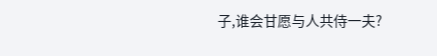子,谁会甘愿与人共侍一夫?